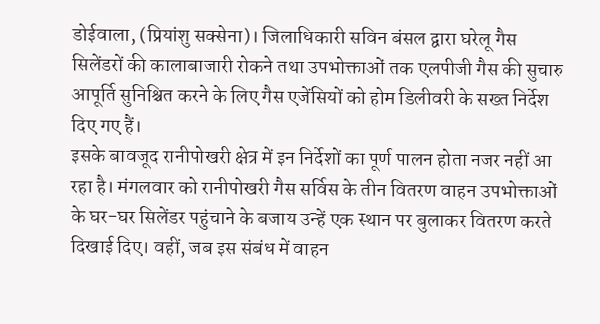डोईवाला, (प्रियांशु सक्सेना)। जिलाधिकारी सविन बंसल द्वारा घरेलू गैस सिलेंडरों की कालाबाजारी रोकने तथा उपभोक्ताओं तक एलपीजी गैस की सुचारु आपूर्ति सुनिश्चित करने के लिए गैस एजेंसियों को होम डिलीवरी के सख्त निर्देश दिए गए हैं।
इसके बावजूद रानीपोखरी क्षेत्र में इन निर्देशों का पूर्ण पालन होता नजर नहीं आ रहा है। मंगलवार को रानीपोखरी गैस सर्विस के तीन वितरण वाहन उपभोक्ताओं के घर-घर सिलेंडर पहुंचाने के बजाय उन्हें एक स्थान पर बुलाकर वितरण करते दिखाई दिए। वहीं, जब इस संबंध में वाहन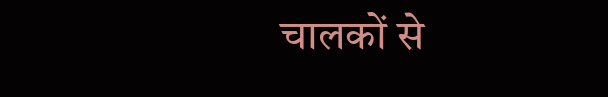चालकों से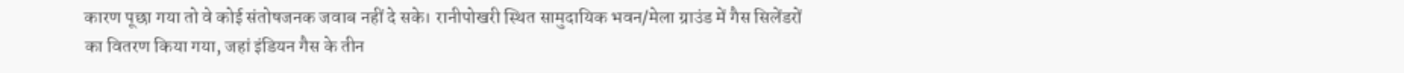कारण पूछा गया तो वे कोई संतोषजनक जवाब नहीं दे सके। रानीपोखरी स्थित सामुदायिक भवन/मेला ग्राउंड में गैस सिलेंडरों का वितरण किया गया, जहां इंडियन गैस के तीन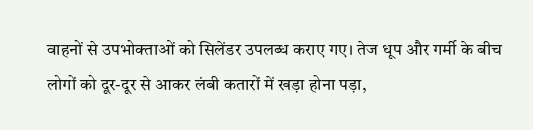वाहनों से उपभोक्ताओं को सिलेंडर उपलब्ध कराए गए। तेज धूप और गर्मी के बीच लोगों को दूर-दूर से आकर लंबी कतारों में खड़ा होना पड़ा,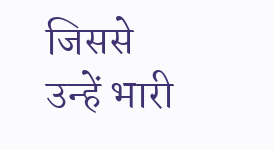जिससे उन्हें भारी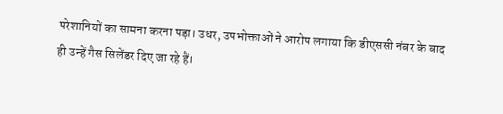परेशानियों का सामना करना पड़ा। उधर, उपभोक्ताओं ने आरोप लगाया कि डीएससी नंबर के बाद ही उन्हें गैस सिलेंडर दिए जा रहे हैं।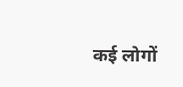कई लोगों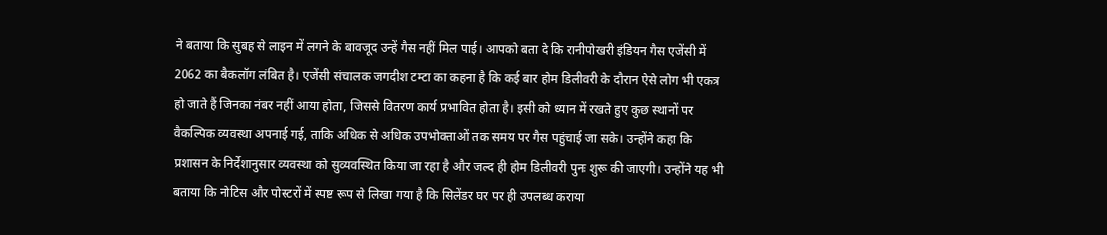ने बताया कि सुबह से लाइन में लगने के बावजूद उन्हें गैस नहीं मिल पाई। आपको बता दे कि रानीपोखरी इंडियन गैस एजेंसी में 2062 का बैकलॉग लंबित है। एजेंसी संचालक जगदीश टम्टा का कहना है कि कई बार होम डिलीवरी के दौरान ऐसे लोग भी एकत्र हो जाते हैं जिनका नंबर नहीं आया होता, जिससे वितरण कार्य प्रभावित होता है। इसी को ध्यान में रखते हुए कुछ स्थानों पर वैकल्पिक व्यवस्था अपनाई गई, ताकि अधिक से अधिक उपभोक्ताओं तक समय पर गैस पहुंचाई जा सके। उन्होंने कहा कि प्रशासन के निर्देशानुसार व्यवस्था को सुव्यवस्थित किया जा रहा है और जल्द ही होम डिलीवरी पुनः शुरू की जाएगी। उन्होंने यह भी बताया कि नोटिस और पोस्टरों में स्पष्ट रूप से लिखा गया है कि सिलेंडर घर पर ही उपलब्ध कराया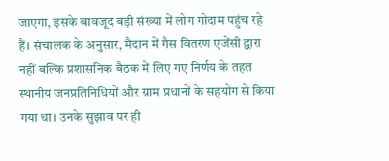जाएगा, इसके बावजूद बड़ी संख्या में लोग गोदाम पहुंच रहे हैं। संचालक के अनुसार, मैदान में गैस वितरण एजेंसी द्वारा नहीं बल्कि प्रशासनिक बैठक में लिए गए निर्णय के तहत स्थानीय जनप्रतिनिधियों और ग्राम प्रधानों के सहयोग से किया गया था। उनके सुझाव पर ही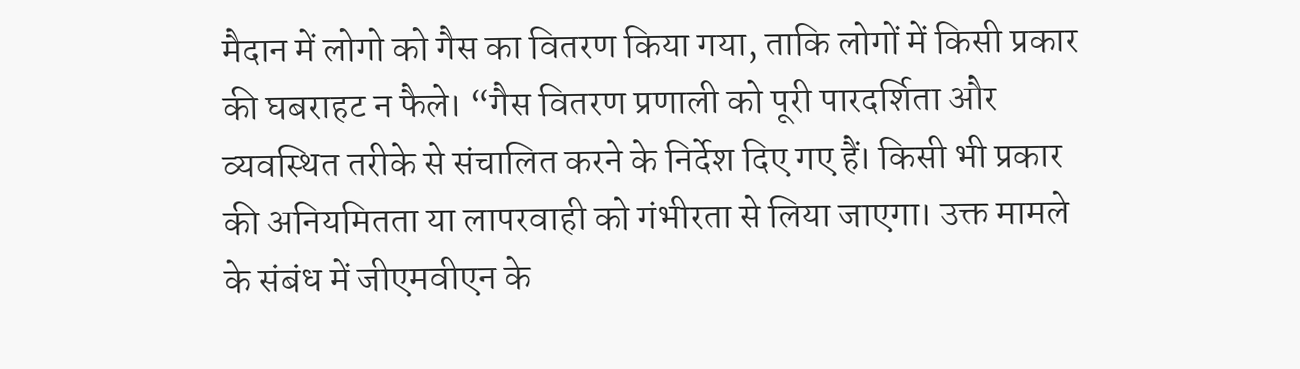मैदान में लोगो को गैस का वितरण किया गया, ताकि लोगों में किसी प्रकार की घबराहट न फैले। “गैस वितरण प्रणाली को पूरी पारदर्शिता और व्यवस्थित तरीके से संचालित करने के निर्देश दिए गए हैं। किसी भी प्रकार की अनियमितता या लापरवाही को गंभीरता से लिया जाएगा। उक्त मामले के संबंध में जीएमवीएन के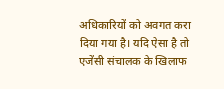अधिकारियों को अवगत करा दिया गया है। यदि ऐसा है तो एजेंसी संचालक के खिलाफ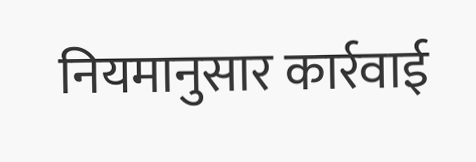नियमानुसार कार्रवाई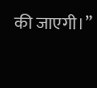की जाएगी।”